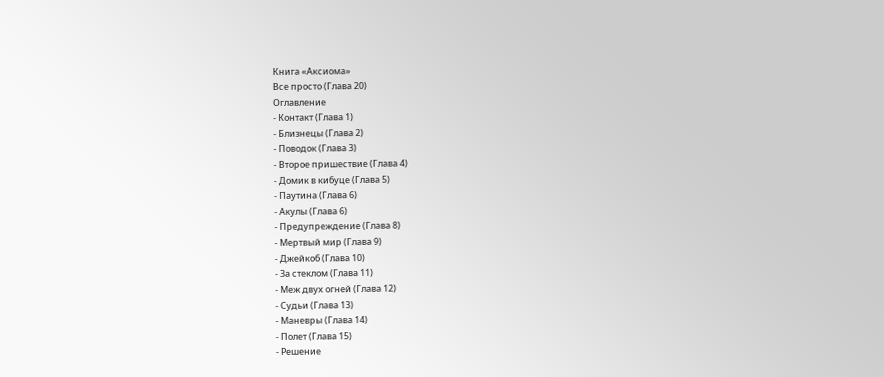Книга «Аксиома»
Все просто (Глава 20)
Оглавление
- Контакт (Глава 1)
- Близнецы (Глава 2)
- Поводок (Глава 3)
- Второе пришествие (Глава 4)
- Домик в кибуце (Глава 5)
- Паутина (Глава 6)
- Акулы (Глава 6)
- Предупреждение (Глава 8)
- Мертвый мир (Глава 9)
- Джейкоб (Глава 10)
- За стеклом (Глава 11)
- Меж двух огней (Глава 12)
- Судьи (Глава 13)
- Маневры (Глава 14)
- Полет (Глава 15)
- Решение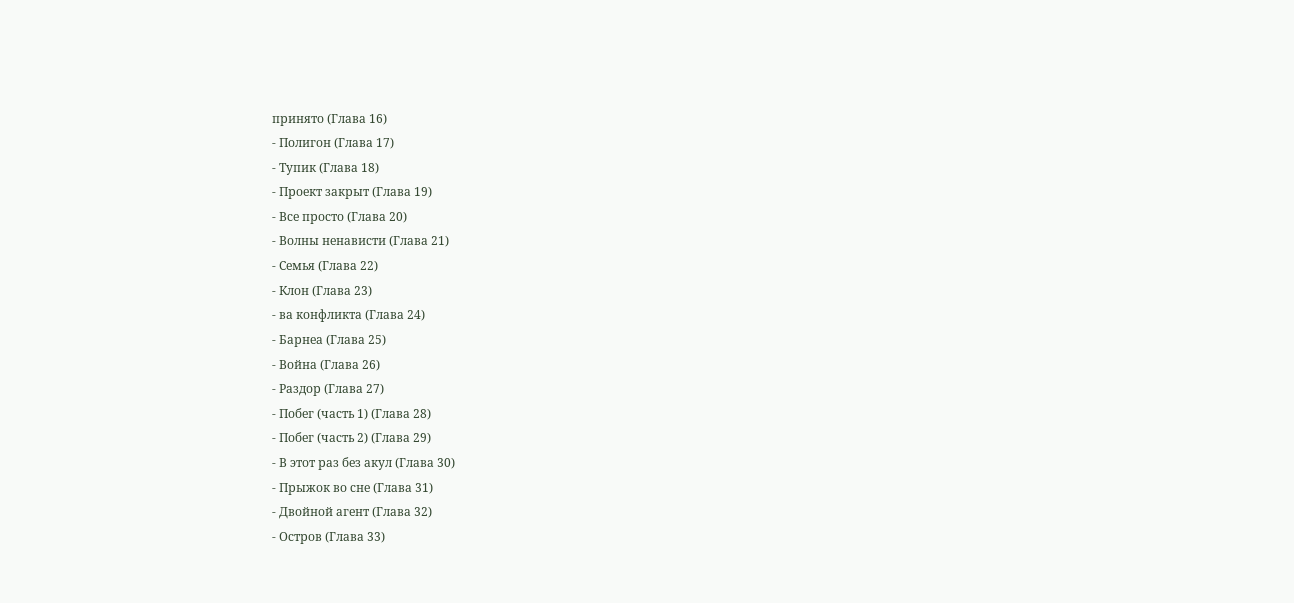принято (Глава 16)
- Полигон (Глава 17)
- Тупик (Глава 18)
- Проект закрыт (Глава 19)
- Все просто (Глава 20)
- Волны ненависти (Глава 21)
- Семья (Глава 22)
- Клон (Глава 23)
- ва конфликта (Глава 24)
- Барнеа (Глава 25)
- Война (Глава 26)
- Раздор (Глава 27)
- Побег (часть 1) (Глава 28)
- Побег (часть 2) (Глава 29)
- В этот раз без акул (Глава 30)
- Прыжок во сне (Глава 31)
- Двойной агент (Глава 32)
- Остров (Глава 33)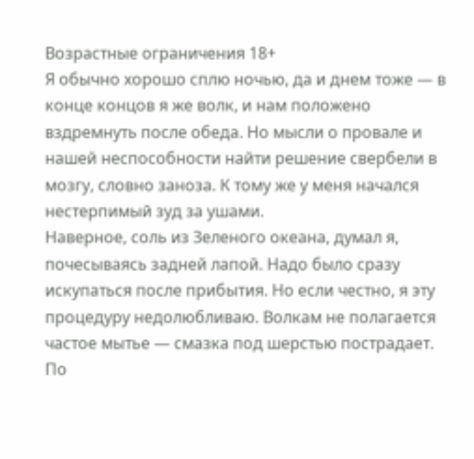Возрастные ограничения 18+
Я обычно хорошо сплю ночью, да и днем тоже — в конце концов я же волк, и нам положено вздремнуть после обеда. Но мысли о провале и нашей неспособности найти решение свербели в мозгу, словно заноза. К тому же у меня начался нестерпимый зуд за ушами.
Наверное, соль из Зеленого океана, думал я, почесываясь задней лапой. Надо было сразу искупаться после прибытия. Но если честно, я эту процедуру недолюбливаю. Волкам не полагается частое мытье — смазка под шерстью пострадает. По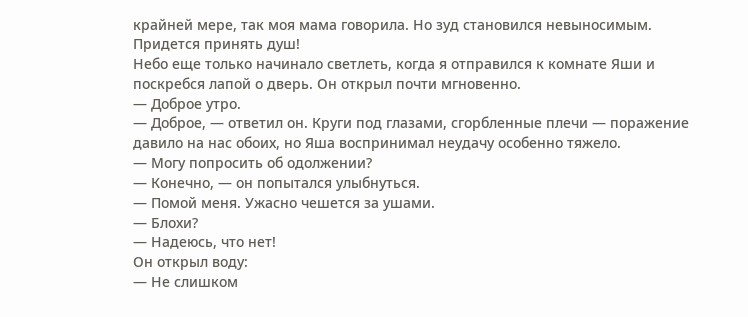крайней мере, так моя мама говорила. Но зуд становился невыносимым.
Придется принять душ!
Небо еще только начинало светлеть, когда я отправился к комнате Яши и поскребся лапой о дверь. Он открыл почти мгновенно.
— Доброе утро.
— Доброе, — ответил он. Круги под глазами, сгорбленные плечи — поражение давило на нас обоих, но Яша воспринимал неудачу особенно тяжело.
— Могу попросить об одолжении?
— Конечно, — он попытался улыбнуться.
— Помой меня. Ужасно чешется за ушами.
— Блохи?
— Надеюсь, что нет!
Он открыл воду:
— Не слишком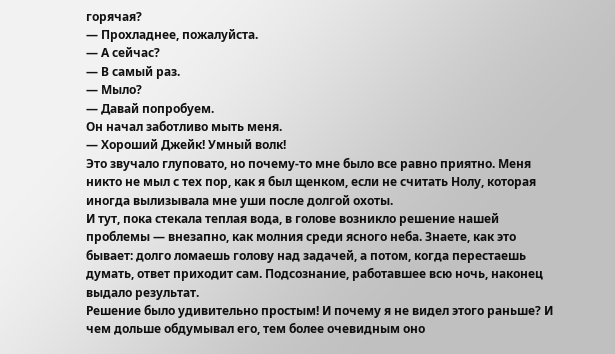горячая?
— Прохладнее, пожалуйста.
— А сейчас?
— В самый раз.
— Мыло?
— Давай попробуем.
Он начал заботливо мыть меня.
— Хороший Джейк! Умный волк!
Это звучало глуповато, но почему-то мне было все равно приятно. Меня никто не мыл с тех пор, как я был щенком, если не считать Нолу, которая иногда вылизывала мне уши после долгой охоты.
И тут, пока стекала теплая вода, в голове возникло решение нашей проблемы — внезапно, как молния среди ясного неба. Знаете, как это бывает: долго ломаешь голову над задачей, а потом, когда перестаешь думать, ответ приходит сам. Подсознание, работавшее всю ночь, наконец выдало результат.
Решение было удивительно простым! И почему я не видел этого раньше? И чем дольше обдумывал его, тем более очевидным оно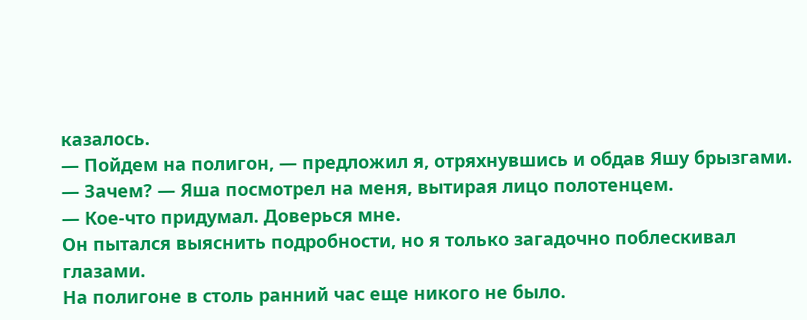казалось.
— Пойдем на полигон, — предложил я, отряхнувшись и обдав Яшу брызгами.
— Зачем? — Яша посмотрел на меня, вытирая лицо полотенцем.
— Кое-что придумал. Доверься мне.
Он пытался выяснить подробности, но я только загадочно поблескивал глазами.
На полигоне в столь ранний час еще никого не было.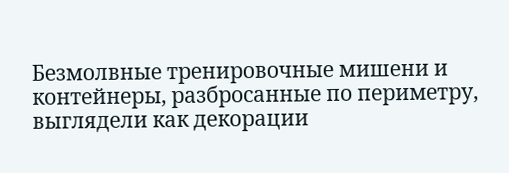Безмолвные тренировочные мишени и контейнеры, разбросанные по периметру, выглядели как декорации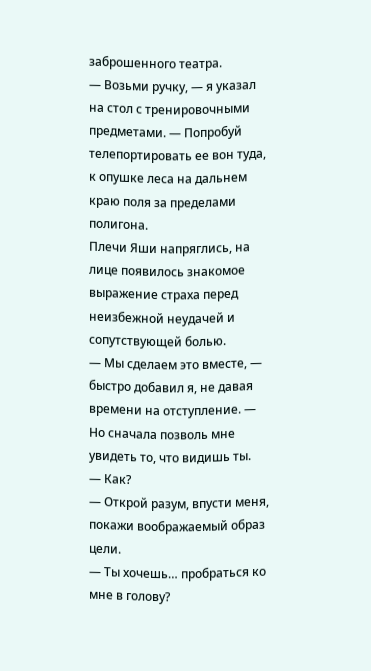заброшенного театра.
— Возьми ручку, — я указал на стол с тренировочными предметами. — Попробуй телепортировать ее вон туда, к опушке леса на дальнем краю поля за пределами полигона.
Плечи Яши напряглись, на лице появилось знакомое выражение страха перед неизбежной неудачей и сопутствующей болью.
— Мы сделаем это вместе, — быстро добавил я, не давая времени на отступление. — Но сначала позволь мне увидеть то, что видишь ты.
— Как?
— Открой разум, впусти меня, покажи воображаемый образ цели.
— Ты хочешь… пробраться ко мне в голову?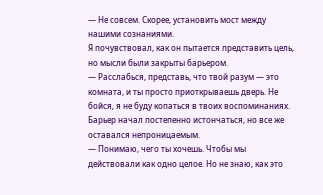— Не совсем. Скорее, установить мост между нашими сознаниями.
Я почувствовал, как он пытается представить цель, но мысли были закрыты барьером.
— Расслабься, представь, что твой разум — это комната, и ты просто приоткрываешь дверь. Не бойся, я не буду копаться в твоих воспоминаниях.
Барьер начал постепенно истончаться, но все же оставался непроницаемым.
— Понимаю, чего ты хочешь. Чтобы мы действовали как одно целое. Но не знаю, как это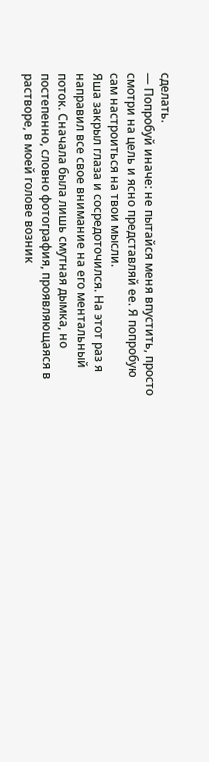сделать.
— Попробуй иначе: не пытайся меня впустить, просто смотри на цель и ясно представляй ее. Я попробую сам настроиться на твои мысли.
Яша закрыл глаза и сосредоточился. На этот раз я направил все свое внимание на его ментальный поток. Сначала была лишь смутная дымка, но постепенно, словно фотография, проявляющаяся в растворе, в моей голове возник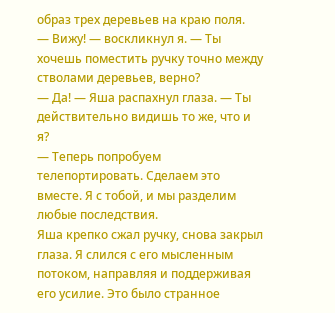образ трех деревьев на краю поля.
— Вижу! — воскликнул я. — Ты хочешь поместить ручку точно между стволами деревьев, верно?
— Да! — Яша распахнул глаза. — Ты действительно видишь то же, что и я?
— Теперь попробуем телепортировать. Сделаем это вместе. Я с тобой, и мы разделим любые последствия.
Яша крепко сжал ручку, снова закрыл глаза. Я слился с его мысленным потоком, направляя и поддерживая его усилие. Это было странное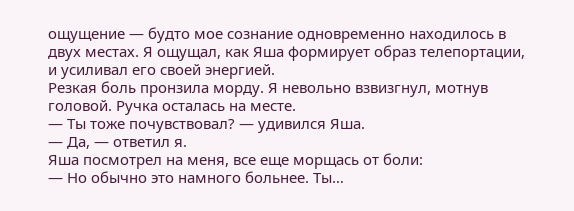ощущение — будто мое сознание одновременно находилось в двух местах. Я ощущал, как Яша формирует образ телепортации, и усиливал его своей энергией.
Резкая боль пронзила морду. Я невольно взвизгнул, мотнув головой. Ручка осталась на месте.
— Ты тоже почувствовал? — удивился Яша.
— Да, — ответил я.
Яша посмотрел на меня, все еще морщась от боли:
— Но обычно это намного больнее. Ты…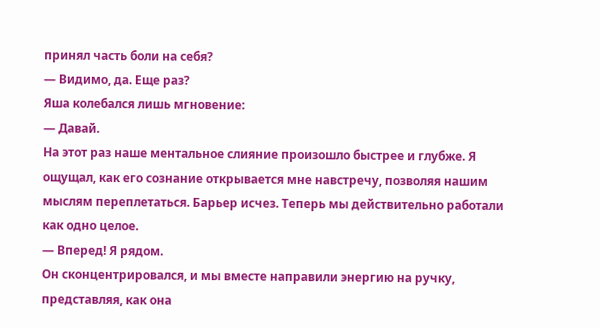принял часть боли на себя?
— Видимо, да. Еще раз?
Яша колебался лишь мгновение:
— Давай.
На этот раз наше ментальное слияние произошло быстрее и глубже. Я ощущал, как его сознание открывается мне навстречу, позволяя нашим мыслям переплетаться. Барьер исчез. Теперь мы действительно работали как одно целое.
— Вперед! Я рядом.
Он сконцентрировался, и мы вместе направили энергию на ручку, представляя, как она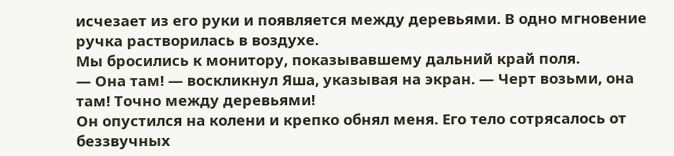исчезает из его руки и появляется между деревьями. В одно мгновение ручка растворилась в воздухе.
Мы бросились к монитору, показывавшему дальний край поля.
— Она там! — воскликнул Яша, указывая на экран. — Черт возьми, она там! Точно между деревьями!
Он опустился на колени и крепко обнял меня. Его тело сотрясалось от беззвучных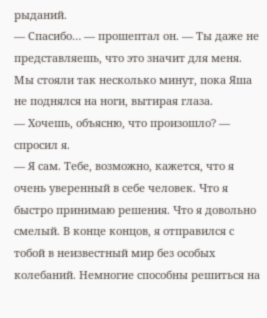рыданий.
— Спасибо… — прошептал он. — Ты даже не представляешь, что это значит для меня.
Мы стояли так несколько минут, пока Яша не поднялся на ноги, вытирая глаза.
— Хочешь, объясню, что произошло? — спросил я.
— Я сам. Тебе, возможно, кажется, что я очень уверенный в себе человек. Что я быстро принимаю решения. Что я довольно смелый. В конце концов, я отправился с тобой в неизвестный мир без особых колебаний. Немногие способны решиться на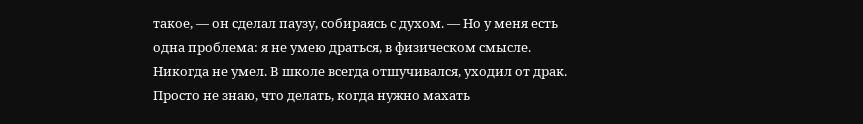такое, — он сделал паузу, собираясь с духом. — Но у меня есть одна проблема: я не умею драться, в физическом смысле. Никогда не умел. В школе всегда отшучивался, уходил от драк. Просто не знаю, что делать, когда нужно махать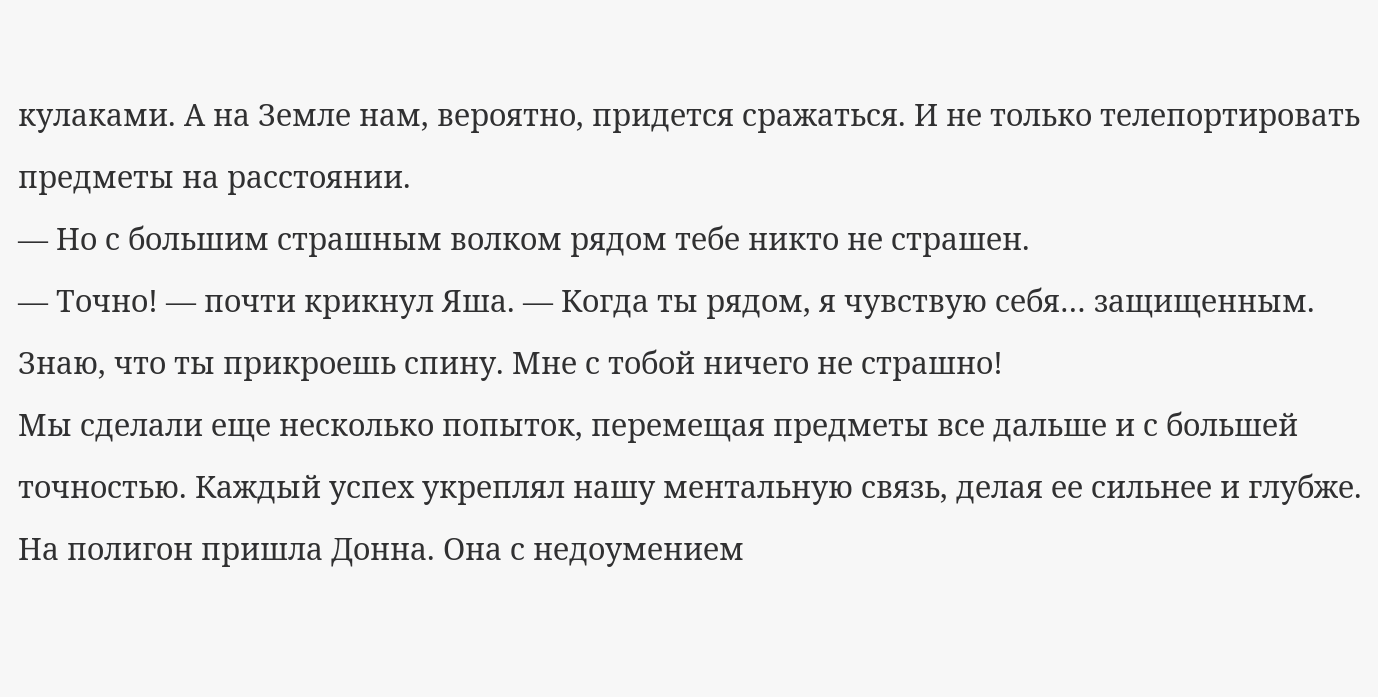кулаками. А на Земле нам, вероятно, придется сражаться. И не только телепортировать предметы на расстоянии.
— Но с большим страшным волком рядом тебе никто не страшен.
— Точно! — почти крикнул Яша. — Когда ты рядом, я чувствую себя… защищенным. Знаю, что ты прикроешь спину. Мне с тобой ничего не страшно!
Мы сделали еще несколько попыток, перемещая предметы все дальше и с большей точностью. Каждый успех укреплял нашу ментальную связь, делая ее сильнее и глубже.
На полигон пришла Донна. Она с недоумением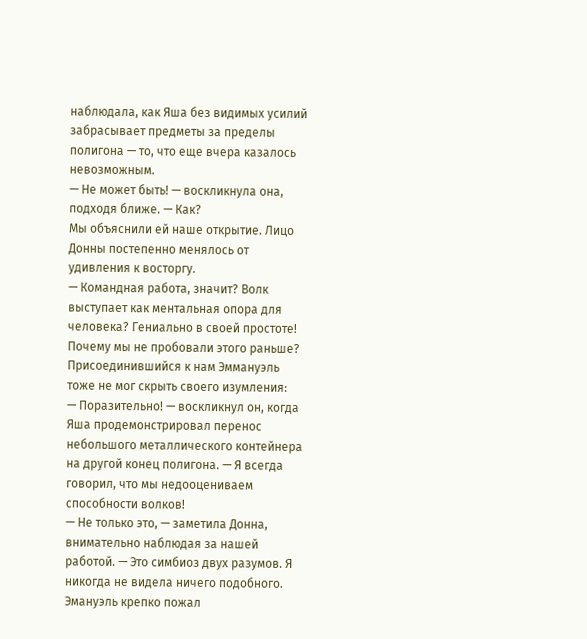наблюдала, как Яша без видимых усилий забрасывает предметы за пределы полигона — то, что еще вчера казалось невозможным.
— Не может быть! — воскликнула она, подходя ближе. — Как?
Мы объяснили ей наше открытие. Лицо Донны постепенно менялось от удивления к восторгу.
— Командная работа, значит? Волк выступает как ментальная опора для человека? Гениально в своей простоте! Почему мы не пробовали этого раньше?
Присоединившийся к нам Эммануэль тоже не мог скрыть своего изумления:
— Поразительно! — воскликнул он, когда Яша продемонстрировал перенос небольшого металлического контейнера на другой конец полигона. — Я всегда говорил, что мы недооцениваем способности волков!
— Не только это, — заметила Донна, внимательно наблюдая за нашей работой. — Это симбиоз двух разумов. Я никогда не видела ничего подобного.
Эмануэль крепко пожал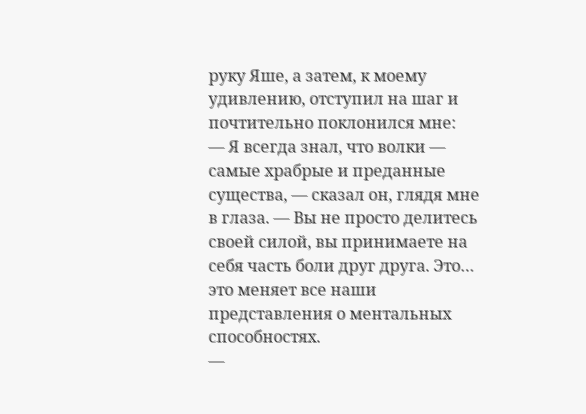руку Яше, а затем, к моему удивлению, отступил на шаг и почтительно поклонился мне:
— Я всегда знал, что волки — самые храбрые и преданные существа, — сказал он, глядя мне в глаза. — Вы не просто делитесь своей силой, вы принимаете на себя часть боли друг друга. Это… это меняет все наши представления о ментальных способностях.
—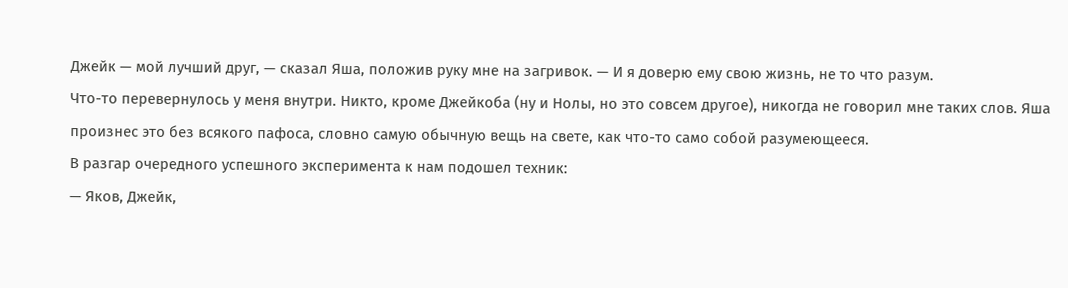Джейк — мой лучший друг, — сказал Яша, положив руку мне на загривок. — И я доверю ему свою жизнь, не то что разум.
Что-то перевернулось у меня внутри. Никто, кроме Джейкоба (ну и Нолы, но это совсем другое), никогда не говорил мне таких слов. Яша произнес это без всякого пафоса, словно самую обычную вещь на свете, как что-то само собой разумеющееся.
В разгар очередного успешного эксперимента к нам подошел техник:
— Яков, Джейк,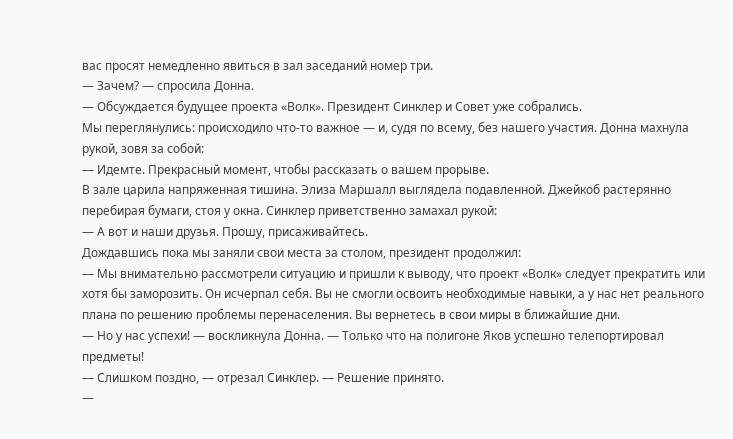вас просят немедленно явиться в зал заседаний номер три.
— Зачем? — спросила Донна.
— Обсуждается будущее проекта «Волк». Президент Синклер и Совет уже собрались.
Мы переглянулись: происходило что-то важное — и, судя по всему, без нашего участия. Донна махнула рукой, зовя за собой:
— Идемте. Прекрасный момент, чтобы рассказать о вашем прорыве.
В зале царила напряженная тишина. Элиза Маршалл выглядела подавленной. Джейкоб растерянно перебирая бумаги, стоя у окна. Синклер приветственно замахал рукой:
— А вот и наши друзья. Прошу, присаживайтесь.
Дождавшись пока мы заняли свои места за столом, президент продолжил:
— Мы внимательно рассмотрели ситуацию и пришли к выводу, что проект «Волк» следует прекратить или хотя бы заморозить. Он исчерпал себя. Вы не смогли освоить необходимые навыки, а у нас нет реального плана по решению проблемы перенаселения. Вы вернетесь в свои миры в ближайшие дни.
— Но у нас успехи! — воскликнула Донна. — Только что на полигоне Яков успешно телепортировал предметы!
— Слишком поздно, — отрезал Синклер. — Решение принято.
—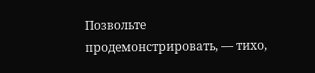Позвольте продемонстрировать, — тихо,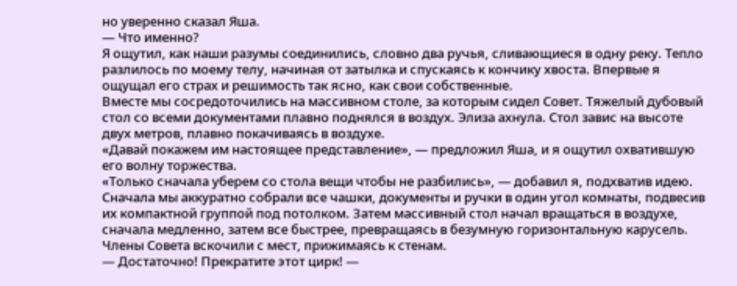но уверенно сказал Яша.
— Что именно?
Я ощутил, как наши разумы соединились, словно два ручья, сливающиеся в одну реку. Тепло разлилось по моему телу, начиная от затылка и спускаясь к кончику хвоста. Впервые я ощущал его страх и решимость так ясно, как свои собственные.
Вместе мы сосредоточились на массивном столе, за которым сидел Совет. Тяжелый дубовый стол со всеми документами плавно поднялся в воздух. Элиза ахнула. Стол завис на высоте двух метров, плавно покачиваясь в воздухе.
«Давай покажем им настоящее представление», — предложил Яша, и я ощутил охватившую его волну торжества.
«Только сначала уберем со стола вещи чтобы не разбились», — добавил я, подхватив идею.
Сначала мы аккуратно собрали все чашки, документы и ручки в один угол комнаты, подвесив их компактной группой под потолком. Затем массивный стол начал вращаться в воздухе, сначала медленно, затем все быстрее, превращаясь в безумную горизонтальную карусель. Члены Совета вскочили с мест, прижимаясь к стенам.
— Достаточно! Прекратите этот цирк! —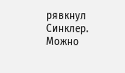рявкнул Синклер.
Можно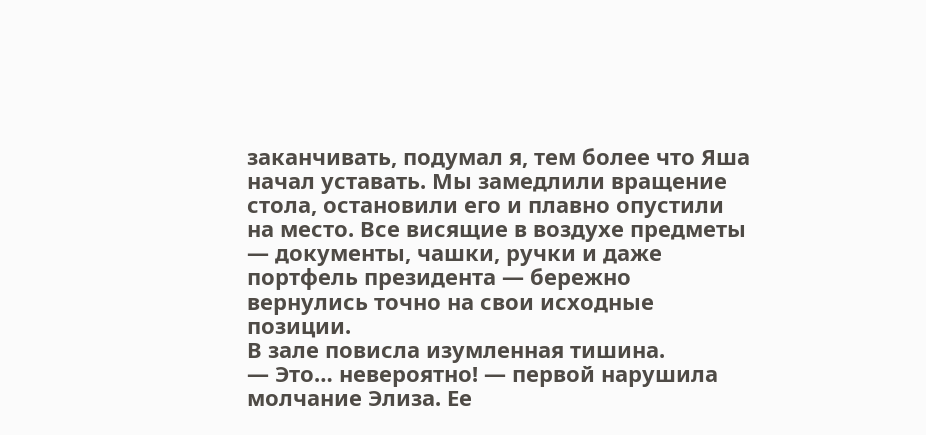заканчивать, подумал я, тем более что Яша начал уставать. Мы замедлили вращение стола, остановили его и плавно опустили на место. Все висящие в воздухе предметы — документы, чашки, ручки и даже портфель президента — бережно вернулись точно на свои исходные позиции.
В зале повисла изумленная тишина.
— Это… невероятно! — первой нарушила молчание Элиза. Ее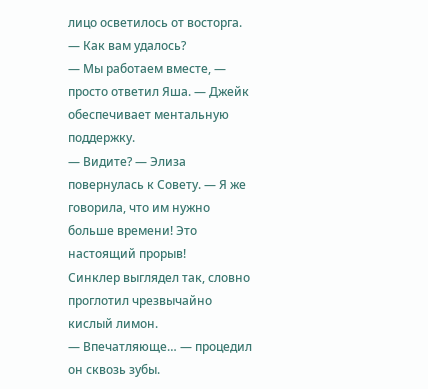лицо осветилось от восторга. — Как вам удалось?
— Мы работаем вместе, — просто ответил Яша. — Джейк обеспечивает ментальную поддержку.
— Видите? — Элиза повернулась к Совету. — Я же говорила, что им нужно больше времени! Это настоящий прорыв!
Синклер выглядел так, словно проглотил чрезвычайно кислый лимон.
— Впечатляюще… — процедил он сквозь зубы.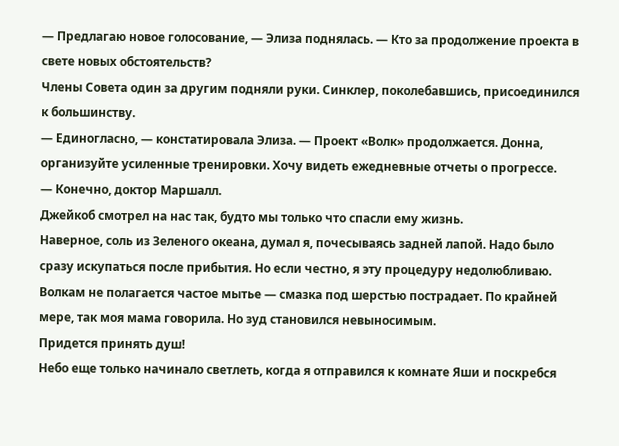— Предлагаю новое голосование, — Элиза поднялась. — Кто за продолжение проекта в свете новых обстоятельств?
Члены Совета один за другим подняли руки. Синклер, поколебавшись, присоединился к большинству.
— Единогласно, — констатировала Элиза. — Проект «Волк» продолжается. Донна, организуйте усиленные тренировки. Хочу видеть ежедневные отчеты о прогрессе.
— Конечно, доктор Маршалл.
Джейкоб смотрел на нас так, будто мы только что спасли ему жизнь.
Наверное, соль из Зеленого океана, думал я, почесываясь задней лапой. Надо было сразу искупаться после прибытия. Но если честно, я эту процедуру недолюбливаю. Волкам не полагается частое мытье — смазка под шерстью пострадает. По крайней мере, так моя мама говорила. Но зуд становился невыносимым.
Придется принять душ!
Небо еще только начинало светлеть, когда я отправился к комнате Яши и поскребся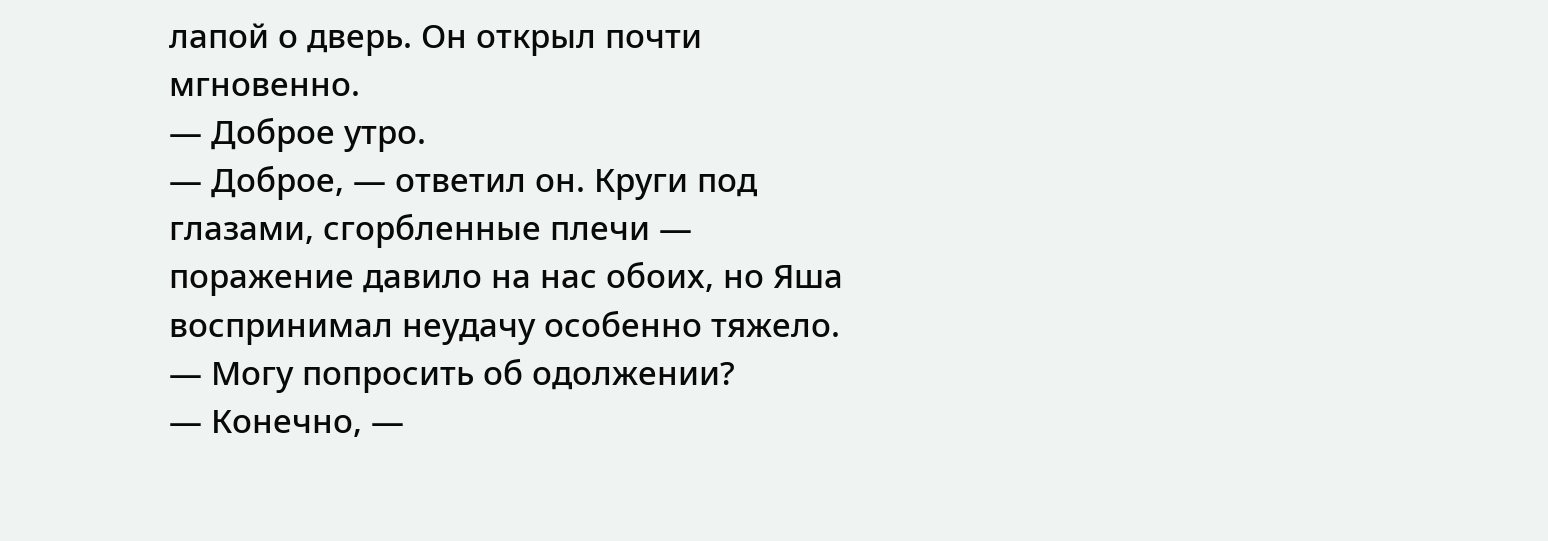лапой о дверь. Он открыл почти мгновенно.
— Доброе утро.
— Доброе, — ответил он. Круги под глазами, сгорбленные плечи — поражение давило на нас обоих, но Яша воспринимал неудачу особенно тяжело.
— Могу попросить об одолжении?
— Конечно, —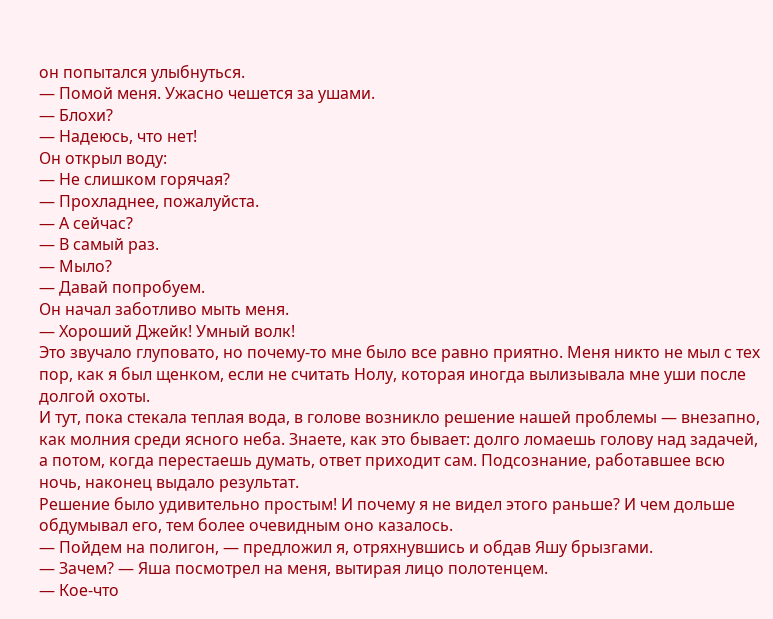он попытался улыбнуться.
— Помой меня. Ужасно чешется за ушами.
— Блохи?
— Надеюсь, что нет!
Он открыл воду:
— Не слишком горячая?
— Прохладнее, пожалуйста.
— А сейчас?
— В самый раз.
— Мыло?
— Давай попробуем.
Он начал заботливо мыть меня.
— Хороший Джейк! Умный волк!
Это звучало глуповато, но почему-то мне было все равно приятно. Меня никто не мыл с тех пор, как я был щенком, если не считать Нолу, которая иногда вылизывала мне уши после долгой охоты.
И тут, пока стекала теплая вода, в голове возникло решение нашей проблемы — внезапно, как молния среди ясного неба. Знаете, как это бывает: долго ломаешь голову над задачей, а потом, когда перестаешь думать, ответ приходит сам. Подсознание, работавшее всю ночь, наконец выдало результат.
Решение было удивительно простым! И почему я не видел этого раньше? И чем дольше обдумывал его, тем более очевидным оно казалось.
— Пойдем на полигон, — предложил я, отряхнувшись и обдав Яшу брызгами.
— Зачем? — Яша посмотрел на меня, вытирая лицо полотенцем.
— Кое-что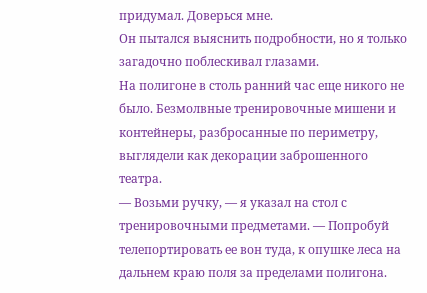придумал. Доверься мне.
Он пытался выяснить подробности, но я только загадочно поблескивал глазами.
На полигоне в столь ранний час еще никого не было. Безмолвные тренировочные мишени и контейнеры, разбросанные по периметру, выглядели как декорации заброшенного театра.
— Возьми ручку, — я указал на стол с тренировочными предметами. — Попробуй телепортировать ее вон туда, к опушке леса на дальнем краю поля за пределами полигона.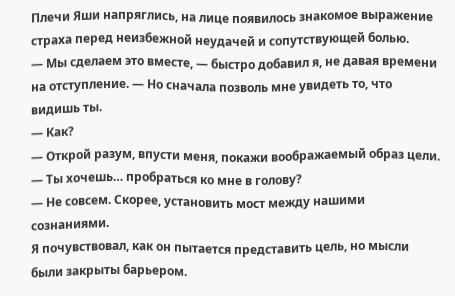Плечи Яши напряглись, на лице появилось знакомое выражение страха перед неизбежной неудачей и сопутствующей болью.
— Мы сделаем это вместе, — быстро добавил я, не давая времени на отступление. — Но сначала позволь мне увидеть то, что видишь ты.
— Как?
— Открой разум, впусти меня, покажи воображаемый образ цели.
— Ты хочешь… пробраться ко мне в голову?
— Не совсем. Скорее, установить мост между нашими сознаниями.
Я почувствовал, как он пытается представить цель, но мысли были закрыты барьером.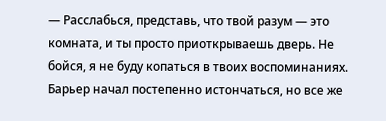— Расслабься, представь, что твой разум — это комната, и ты просто приоткрываешь дверь. Не бойся, я не буду копаться в твоих воспоминаниях.
Барьер начал постепенно истончаться, но все же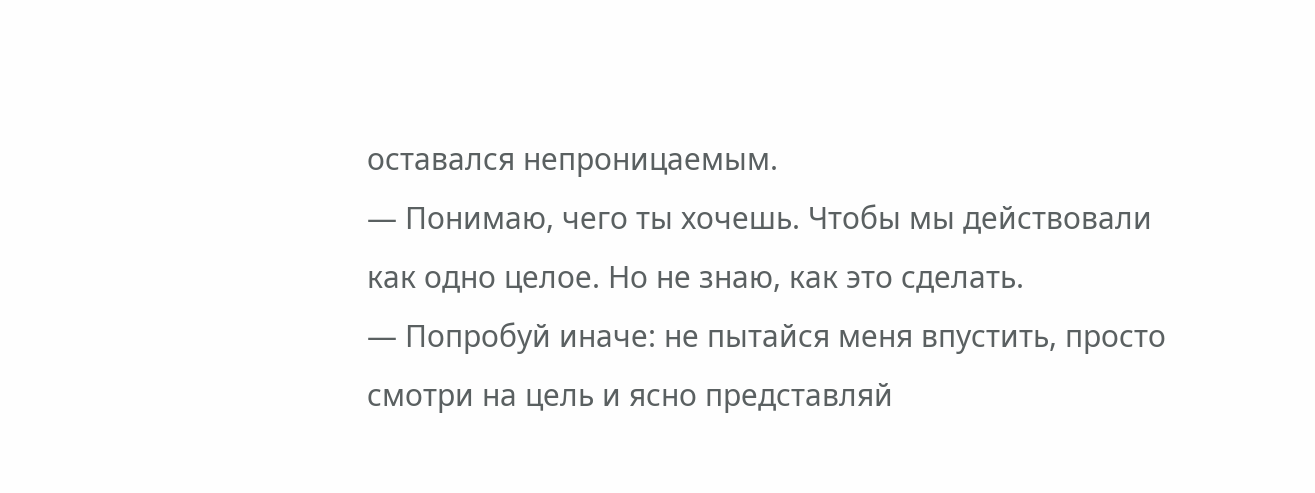оставался непроницаемым.
— Понимаю, чего ты хочешь. Чтобы мы действовали как одно целое. Но не знаю, как это сделать.
— Попробуй иначе: не пытайся меня впустить, просто смотри на цель и ясно представляй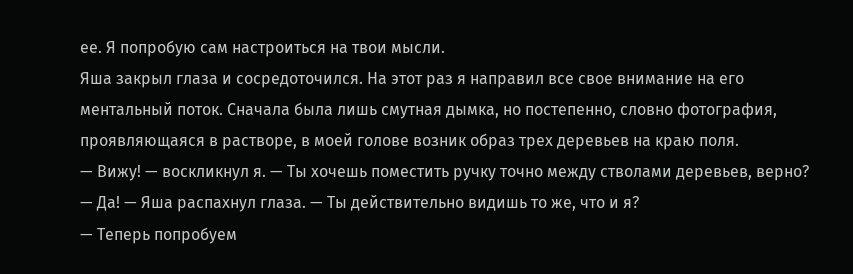ее. Я попробую сам настроиться на твои мысли.
Яша закрыл глаза и сосредоточился. На этот раз я направил все свое внимание на его ментальный поток. Сначала была лишь смутная дымка, но постепенно, словно фотография, проявляющаяся в растворе, в моей голове возник образ трех деревьев на краю поля.
— Вижу! — воскликнул я. — Ты хочешь поместить ручку точно между стволами деревьев, верно?
— Да! — Яша распахнул глаза. — Ты действительно видишь то же, что и я?
— Теперь попробуем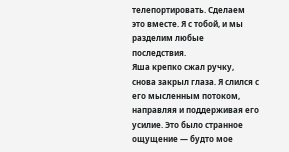телепортировать. Сделаем это вместе. Я с тобой, и мы разделим любые последствия.
Яша крепко сжал ручку, снова закрыл глаза. Я слился с его мысленным потоком, направляя и поддерживая его усилие. Это было странное ощущение — будто мое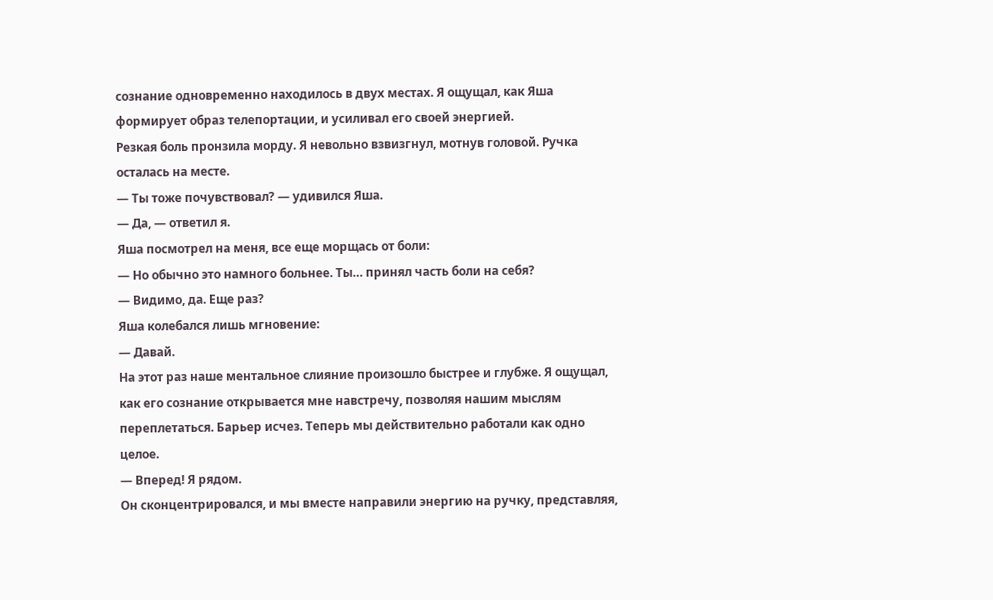сознание одновременно находилось в двух местах. Я ощущал, как Яша формирует образ телепортации, и усиливал его своей энергией.
Резкая боль пронзила морду. Я невольно взвизгнул, мотнув головой. Ручка осталась на месте.
— Ты тоже почувствовал? — удивился Яша.
— Да, — ответил я.
Яша посмотрел на меня, все еще морщась от боли:
— Но обычно это намного больнее. Ты… принял часть боли на себя?
— Видимо, да. Еще раз?
Яша колебался лишь мгновение:
— Давай.
На этот раз наше ментальное слияние произошло быстрее и глубже. Я ощущал, как его сознание открывается мне навстречу, позволяя нашим мыслям переплетаться. Барьер исчез. Теперь мы действительно работали как одно целое.
— Вперед! Я рядом.
Он сконцентрировался, и мы вместе направили энергию на ручку, представляя,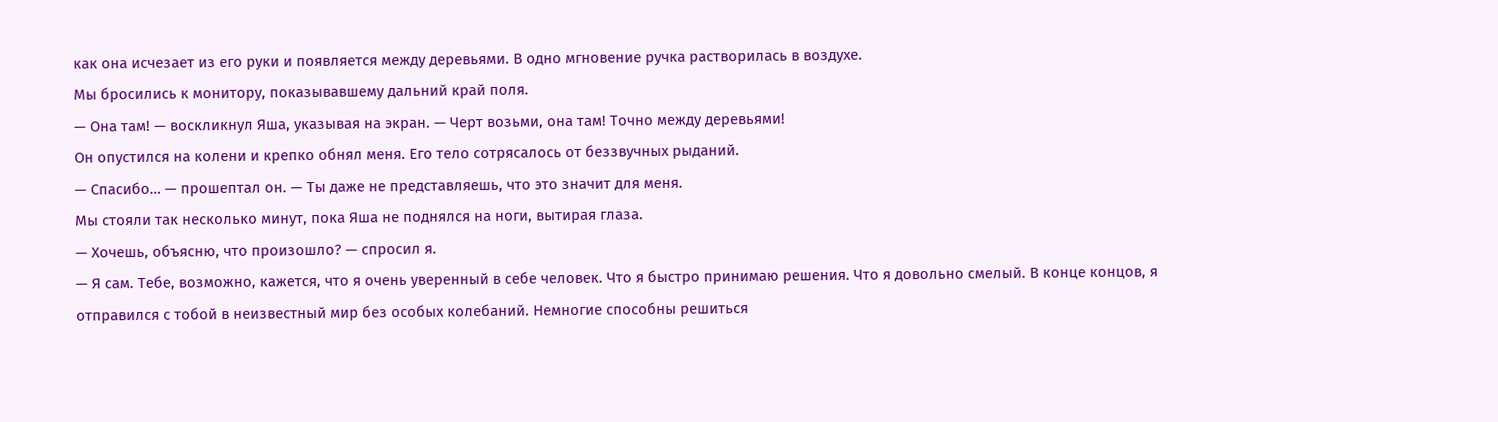как она исчезает из его руки и появляется между деревьями. В одно мгновение ручка растворилась в воздухе.
Мы бросились к монитору, показывавшему дальний край поля.
— Она там! — воскликнул Яша, указывая на экран. — Черт возьми, она там! Точно между деревьями!
Он опустился на колени и крепко обнял меня. Его тело сотрясалось от беззвучных рыданий.
— Спасибо… — прошептал он. — Ты даже не представляешь, что это значит для меня.
Мы стояли так несколько минут, пока Яша не поднялся на ноги, вытирая глаза.
— Хочешь, объясню, что произошло? — спросил я.
— Я сам. Тебе, возможно, кажется, что я очень уверенный в себе человек. Что я быстро принимаю решения. Что я довольно смелый. В конце концов, я отправился с тобой в неизвестный мир без особых колебаний. Немногие способны решиться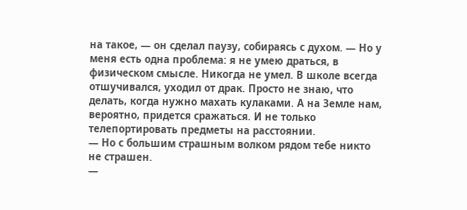на такое, — он сделал паузу, собираясь с духом. — Но у меня есть одна проблема: я не умею драться, в физическом смысле. Никогда не умел. В школе всегда отшучивался, уходил от драк. Просто не знаю, что делать, когда нужно махать кулаками. А на Земле нам, вероятно, придется сражаться. И не только телепортировать предметы на расстоянии.
— Но с большим страшным волком рядом тебе никто не страшен.
—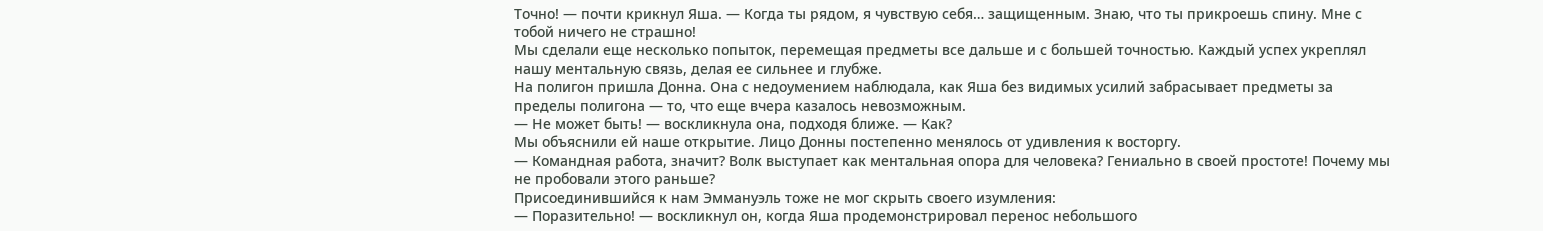Точно! — почти крикнул Яша. — Когда ты рядом, я чувствую себя… защищенным. Знаю, что ты прикроешь спину. Мне с тобой ничего не страшно!
Мы сделали еще несколько попыток, перемещая предметы все дальше и с большей точностью. Каждый успех укреплял нашу ментальную связь, делая ее сильнее и глубже.
На полигон пришла Донна. Она с недоумением наблюдала, как Яша без видимых усилий забрасывает предметы за пределы полигона — то, что еще вчера казалось невозможным.
— Не может быть! — воскликнула она, подходя ближе. — Как?
Мы объяснили ей наше открытие. Лицо Донны постепенно менялось от удивления к восторгу.
— Командная работа, значит? Волк выступает как ментальная опора для человека? Гениально в своей простоте! Почему мы не пробовали этого раньше?
Присоединившийся к нам Эммануэль тоже не мог скрыть своего изумления:
— Поразительно! — воскликнул он, когда Яша продемонстрировал перенос небольшого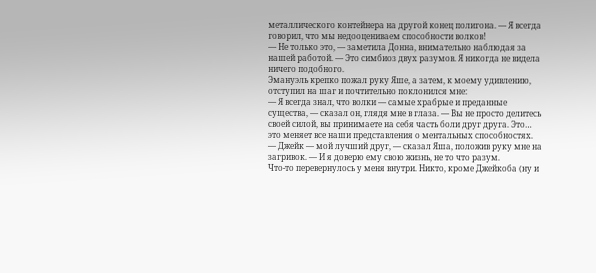металлического контейнера на другой конец полигона. — Я всегда говорил, что мы недооцениваем способности волков!
— Не только это, — заметила Донна, внимательно наблюдая за нашей работой. — Это симбиоз двух разумов. Я никогда не видела ничего подобного.
Эмануэль крепко пожал руку Яше, а затем, к моему удивлению, отступил на шаг и почтительно поклонился мне:
— Я всегда знал, что волки — самые храбрые и преданные существа, — сказал он, глядя мне в глаза. — Вы не просто делитесь своей силой, вы принимаете на себя часть боли друг друга. Это… это меняет все наши представления о ментальных способностях.
— Джейк — мой лучший друг, — сказал Яша, положив руку мне на загривок. — И я доверю ему свою жизнь, не то что разум.
Что-то перевернулось у меня внутри. Никто, кроме Джейкоба (ну и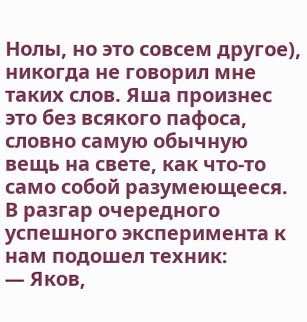Нолы, но это совсем другое), никогда не говорил мне таких слов. Яша произнес это без всякого пафоса, словно самую обычную вещь на свете, как что-то само собой разумеющееся.
В разгар очередного успешного эксперимента к нам подошел техник:
— Яков,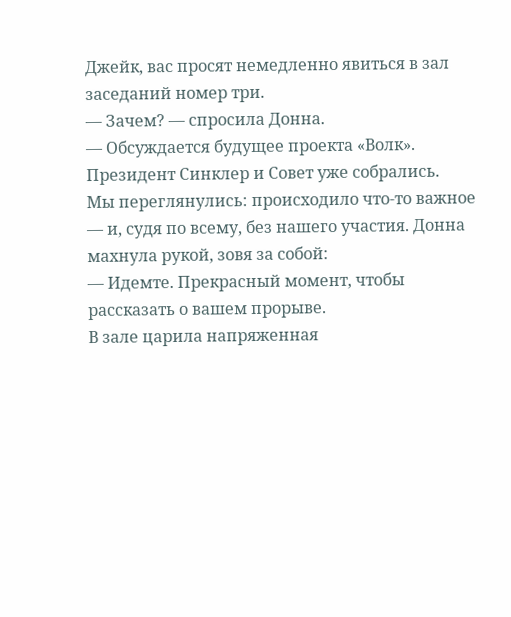Джейк, вас просят немедленно явиться в зал заседаний номер три.
— Зачем? — спросила Донна.
— Обсуждается будущее проекта «Волк». Президент Синклер и Совет уже собрались.
Мы переглянулись: происходило что-то важное — и, судя по всему, без нашего участия. Донна махнула рукой, зовя за собой:
— Идемте. Прекрасный момент, чтобы рассказать о вашем прорыве.
В зале царила напряженная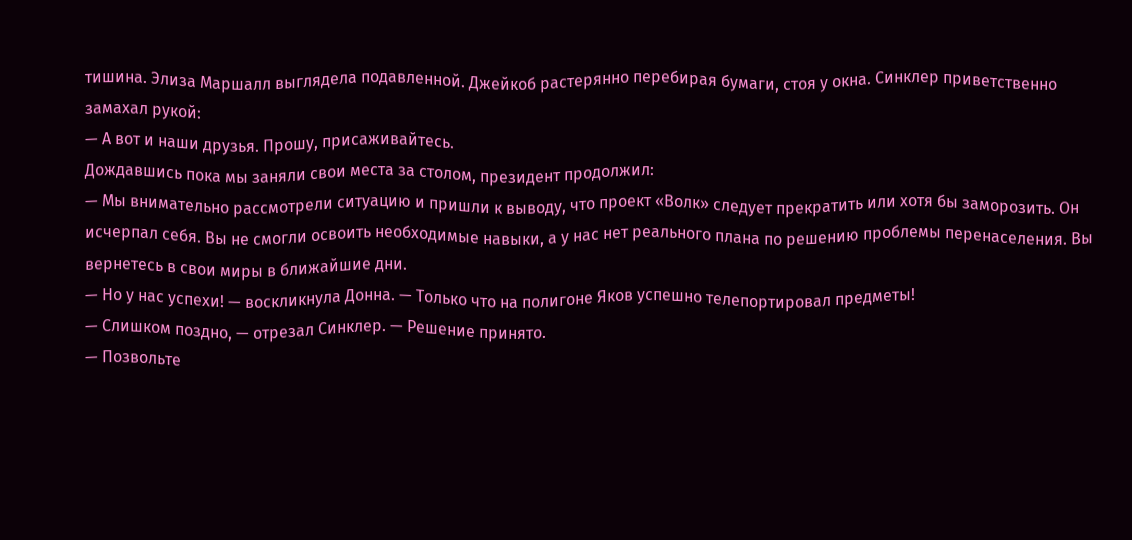тишина. Элиза Маршалл выглядела подавленной. Джейкоб растерянно перебирая бумаги, стоя у окна. Синклер приветственно замахал рукой:
— А вот и наши друзья. Прошу, присаживайтесь.
Дождавшись пока мы заняли свои места за столом, президент продолжил:
— Мы внимательно рассмотрели ситуацию и пришли к выводу, что проект «Волк» следует прекратить или хотя бы заморозить. Он исчерпал себя. Вы не смогли освоить необходимые навыки, а у нас нет реального плана по решению проблемы перенаселения. Вы вернетесь в свои миры в ближайшие дни.
— Но у нас успехи! — воскликнула Донна. — Только что на полигоне Яков успешно телепортировал предметы!
— Слишком поздно, — отрезал Синклер. — Решение принято.
— Позвольте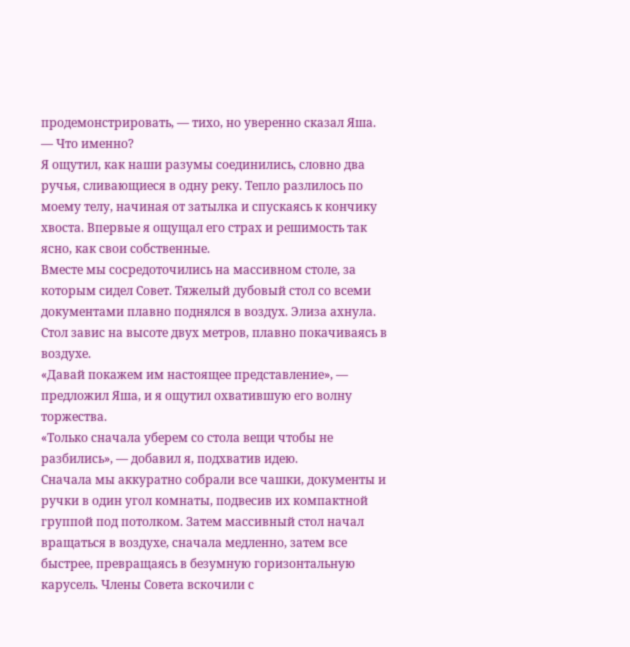продемонстрировать, — тихо, но уверенно сказал Яша.
— Что именно?
Я ощутил, как наши разумы соединились, словно два ручья, сливающиеся в одну реку. Тепло разлилось по моему телу, начиная от затылка и спускаясь к кончику хвоста. Впервые я ощущал его страх и решимость так ясно, как свои собственные.
Вместе мы сосредоточились на массивном столе, за которым сидел Совет. Тяжелый дубовый стол со всеми документами плавно поднялся в воздух. Элиза ахнула. Стол завис на высоте двух метров, плавно покачиваясь в воздухе.
«Давай покажем им настоящее представление», — предложил Яша, и я ощутил охватившую его волну торжества.
«Только сначала уберем со стола вещи чтобы не разбились», — добавил я, подхватив идею.
Сначала мы аккуратно собрали все чашки, документы и ручки в один угол комнаты, подвесив их компактной группой под потолком. Затем массивный стол начал вращаться в воздухе, сначала медленно, затем все быстрее, превращаясь в безумную горизонтальную карусель. Члены Совета вскочили с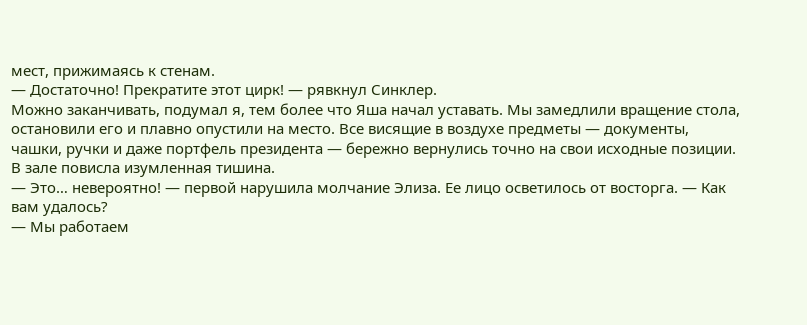мест, прижимаясь к стенам.
— Достаточно! Прекратите этот цирк! — рявкнул Синклер.
Можно заканчивать, подумал я, тем более что Яша начал уставать. Мы замедлили вращение стола, остановили его и плавно опустили на место. Все висящие в воздухе предметы — документы, чашки, ручки и даже портфель президента — бережно вернулись точно на свои исходные позиции.
В зале повисла изумленная тишина.
— Это… невероятно! — первой нарушила молчание Элиза. Ее лицо осветилось от восторга. — Как вам удалось?
— Мы работаем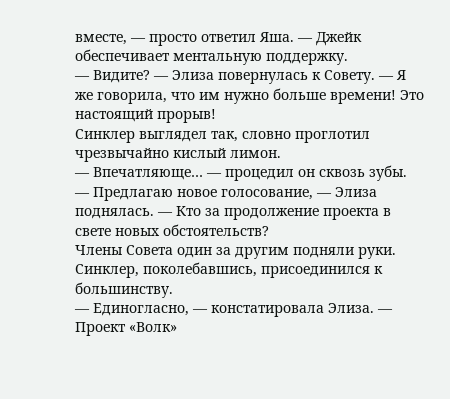вместе, — просто ответил Яша. — Джейк обеспечивает ментальную поддержку.
— Видите? — Элиза повернулась к Совету. — Я же говорила, что им нужно больше времени! Это настоящий прорыв!
Синклер выглядел так, словно проглотил чрезвычайно кислый лимон.
— Впечатляюще… — процедил он сквозь зубы.
— Предлагаю новое голосование, — Элиза поднялась. — Кто за продолжение проекта в свете новых обстоятельств?
Члены Совета один за другим подняли руки. Синклер, поколебавшись, присоединился к большинству.
— Единогласно, — констатировала Элиза. — Проект «Волк»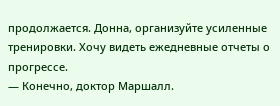продолжается. Донна, организуйте усиленные тренировки. Хочу видеть ежедневные отчеты о прогрессе.
— Конечно, доктор Маршалл.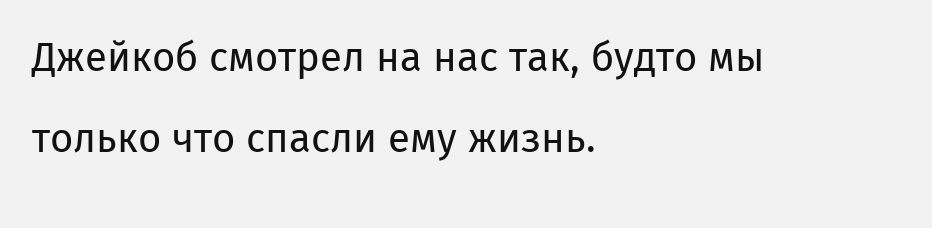Джейкоб смотрел на нас так, будто мы только что спасли ему жизнь.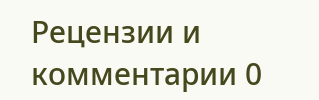Рецензии и комментарии 0